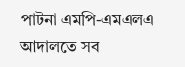পাটনা এমপি-এমএলএ আদালতে সব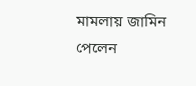মামলায় জামিন পেলেন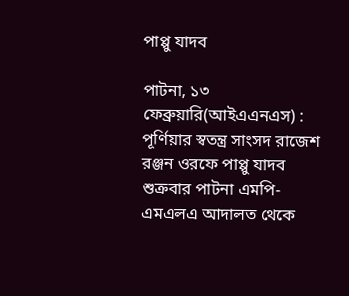পাপ্পু যাদব

পাটনা, ১৩ ফেব্রুয়ারি(আইএএনএস) : পূর্ণিয়ার স্বতন্ত্র সাংসদ রাজেশ রঞ্জন ওরফে পাপ্পু যাদব শুক্রবার পাটনা এমপি-এমএলএ আদালত থেকে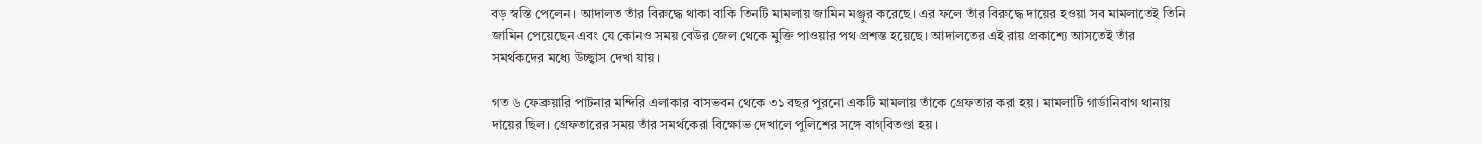বড় স্বস্তি পেলেন। আদালত তাঁর বিরুদ্ধে থাকা বাকি তিনটি মামলায় জামিন মঞ্জুর করেছে। এর ফলে তাঁর বিরুদ্ধে দায়ের হওয়া সব মামলাতেই তিনি জামিন পেয়েছেন এবং যে কোনও সময় বেউর জেল থেকে মুক্তি পাওয়ার পথ প্রশস্ত হয়েছে। আদালতের এই রায় প্রকাশ্যে আসতেই তাঁর সমর্থকদের মধ্যে উচ্ছ্বাস দেখা যায়।

গত ৬ ফেব্রুয়ারি পাটনার মন্দিরি এলাকার বাসভবন থেকে ৩১ বছর পুরনো একটি মামলায় তাঁকে গ্রেফতার করা হয়। মামলাটি গার্ডানিবাগ থানায় দায়ের ছিল। গ্রেফতারের সময় তাঁর সমর্থকেরা বিক্ষোভ দেখালে পুলিশের সঙ্গে বাগ্‌বিতণ্ডা হয়।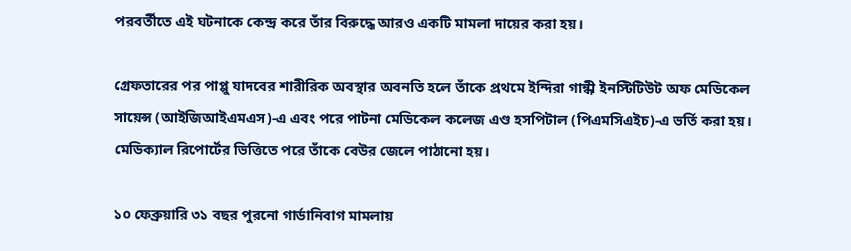পরবর্তীতে এই ঘটনাকে কেন্দ্র করে তাঁর বিরুদ্ধে আরও একটি মামলা দায়ের করা হয়।

গ্রেফতারের পর পাপ্পু যাদবের শারীরিক অবস্থার অবনতি হলে তাঁকে প্রথমে ইন্দিরা গান্ধী ইনস্টিটিউট অফ মেডিকেল সায়েন্স (আইজিআইএমএস)-এ এবং পরে পাটনা মেডিকেল কলেজ এণ্ড হসপিটাল (পিএমসিএইচ)-এ ভর্তি করা হয়। মেডিক্যাল রিপোর্টের ভিত্তিতে পরে তাঁকে বেউর জেলে পাঠানো হয়।

১০ ফেব্রুয়ারি ৩১ বছর পুরনো গার্ডানিবাগ মামলায়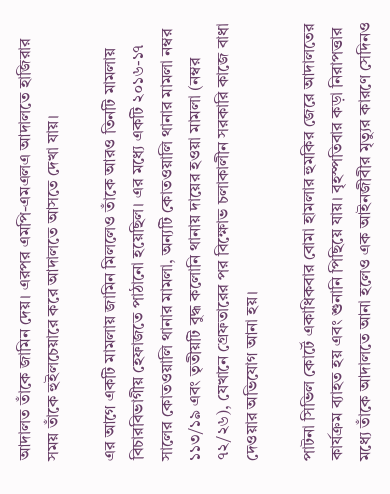আদালত তাঁকে জামিন দেয়। এরপর এমপি-এমএলএ আদালতে হাজিরার সময় তাঁকে হুইলচেয়ারে করে আদালতে আসতে দেখা যায়।

এর আগে একটি মামলায় জামিন মিললেও তাঁকে আরও তিনটি মামলায় বিচারবিভাগীয় হেফাজতে পাঠানো হয়েছিল। এর মধ্যে একটি ২০১৬-১৭ সালের কোতওয়ালি থানার মামলা, অন্যটি কোতওয়ালি থানার মামলা নম্বর ১১৩/১৯ এবং তৃতীয়টি বুদ্ধ কলোনি থানায় দায়ের হওয়া মামলা (নম্বর ৭২/২৬), যেখানে গ্রেফতারের পর বিক্ষোভ চলাকালীন সরকারি কাজে বাধা দেওয়ার অভিযোগ আনা হয়।

পাটনা সিভিল কোর্টে একাধিকবার বোমা হামলার হুমকির জেরে আদালতের কার্যক্রম ব্যাহত হয় এবং শুনানি পিছিয়ে যায়। বৃহস্পতিবার কড়া নিরাপত্তার মধ্যে তাঁকে আদালতে আনা হলেও এক আইনজীবীর মৃত্যুর কারণে সেদিনও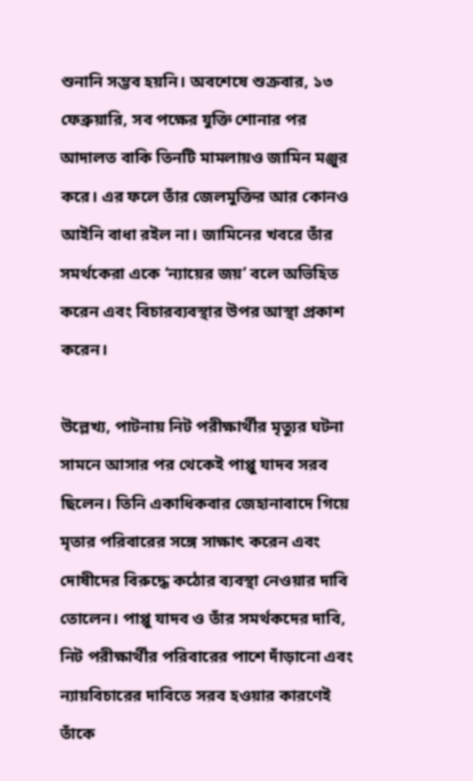শুনানি সম্ভব হয়নি। অবশেষে শুক্রবার, ১৩ ফেব্রুয়ারি, সব পক্ষের যুক্তি শোনার পর আদালত বাকি তিনটি মামলায়ও জামিন মঞ্জুর করে। এর ফলে তাঁর জেলমুক্তির আর কোনও আইনি বাধা রইল না। জামিনের খবরে তাঁর সমর্থকেরা একে ‘ন্যায়ের জয়’ বলে অভিহিত করেন এবং বিচারব্যবস্থার উপর আস্থা প্রকাশ করেন।

উল্লেখ্য, পাটনায় নিট পরীক্ষার্থীর মৃত্যুর ঘটনা সামনে আসার পর থেকেই পাপ্পু যাদব সরব ছিলেন। তিনি একাধিকবার জেহানাবাদে গিয়ে মৃতার পরিবারের সঙ্গে সাক্ষাৎ করেন এবং দোষীদের বিরুদ্ধে কঠোর ব্যবস্থা নেওয়ার দাবি তোলেন। পাপ্পু যাদব ও তাঁর সমর্থকদের দাবি, নিট পরীক্ষার্থীর পরিবারের পাশে দাঁড়ানো এবং ন্যায়বিচারের দাবিতে সরব হওয়ার কারণেই তাঁকে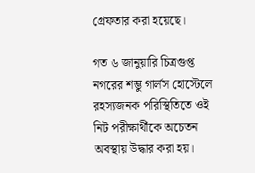গ্রেফতার করা হয়েছে।

গত ৬ জানুয়ারি চিত্রগুপ্ত নগরের শম্ভু গার্লস হোস্টেলে রহস্যজনক পরিস্থিতিতে ওই নিট পরীক্ষার্থীকে অচেতন অবস্থায় উদ্ধার করা হয়।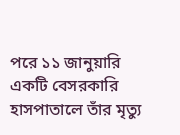পরে ১১ জানুয়ারি একটি বেসরকারি হাসপাতালে তাঁর মৃত্যু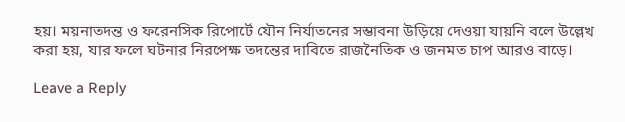হয়। ময়নাতদন্ত ও ফরেনসিক রিপোর্টে যৌন নির্যাতনের সম্ভাবনা উড়িয়ে দেওয়া যায়নি বলে উল্লেখ করা হয়, যার ফলে ঘটনার নিরপেক্ষ তদন্তের দাবিতে রাজনৈতিক ও জনমত চাপ আরও বাড়ে।

Leave a Reply